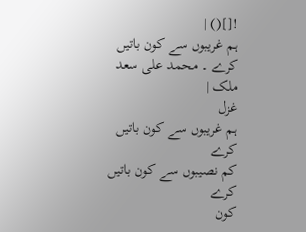![]() |
ہم غریبوں سے کون باتیں کرے ۔ محمد علی سعد ملک |
غزل
ہم غریبوں سے کون باتیں کرے
کم نصیبوں سے کون باتیں کرے
کون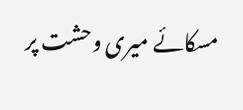مسکائے میری وحشت پر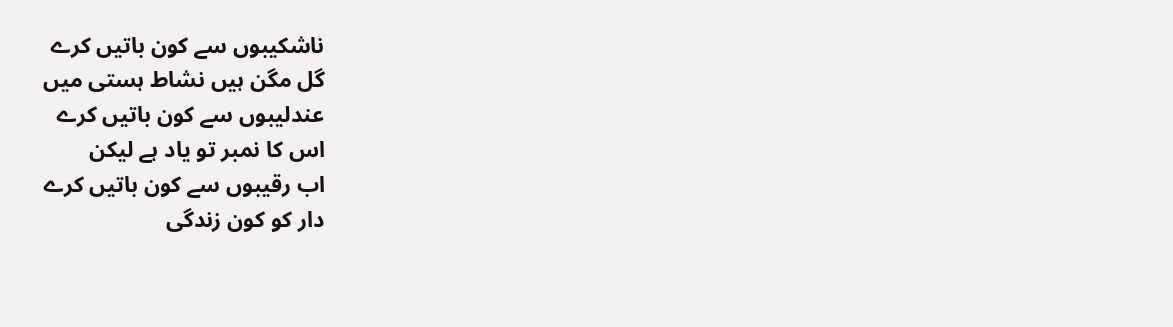ناشکیبوں سے کون باتیں کرے
گل مگن ہیں نشاط ہستی میں
عندلیبوں سے کون باتیں کرے
اس کا نمبر تو یاد ہے لیکن
اب رقیبوں سے کون باتیں کرے
دار کو کون زندگی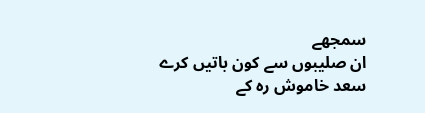سمجھے
ان صلیبوں سے کون باتیں کرے
سعد خاموش رہ کے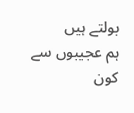بولتے ہیں
ہم عجیبوں سے کون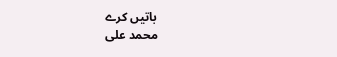باتیں کرے
محمد علی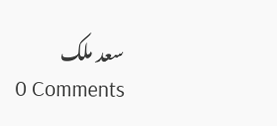سعد ملک
0 Comments